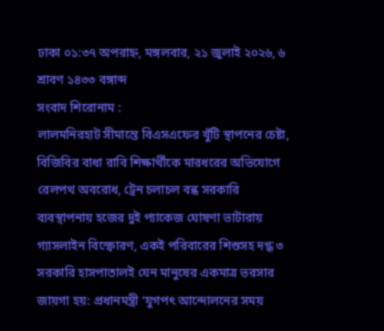ঢাকা ০১:৩৭ অপরাহ্ন, মঙ্গলবার, ২১ জুলাই ২০২৬, ৬ শ্রাবণ ১৪৩৩ বঙ্গাব্দ
সংবাদ শিরোনাম :
লালমনিরহাট সীমান্তে বিএসএফের খুঁটি স্থাপনের চেষ্টা, বিজিবির বাধা রাবি শিক্ষার্থীকে মারধরের অভিযোগে রেলপথ অবরোধ, ট্রেন চলাচল বন্ধ সরকারি ব্যবস্থাপনায় হজের দুই প্যাকেজ ঘোষণা ভাটারায় গ্যাসলাইন বিস্ফোরণ, একই পরিবারের শিশুসহ দগ্ধ ৩ সরকারি হাসপাতালই যেন মানুষের একমাত্র ভরসার জায়গা হয়: প্রধানমন্ত্রী ‘যুগপৎ আন্দোলনের সময়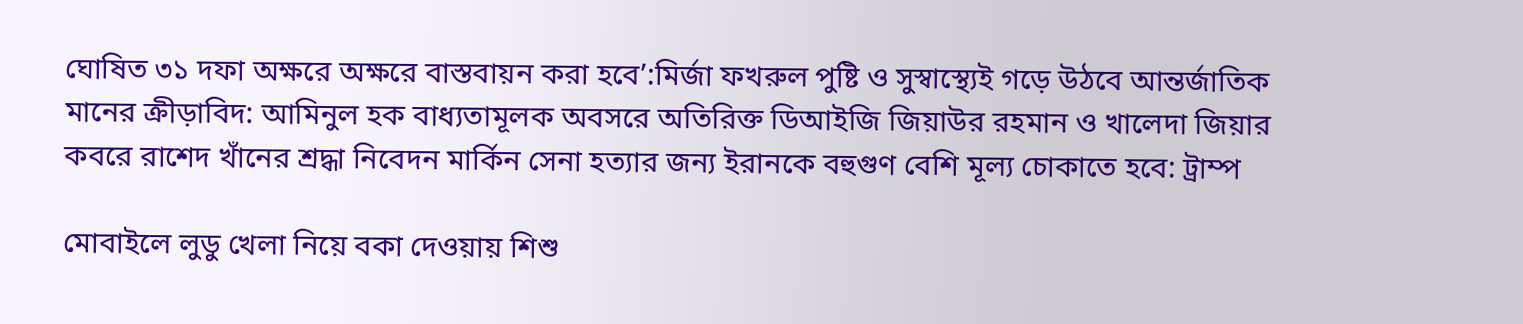ঘোষিত ৩১ দফা অক্ষরে অক্ষরে বাস্তবায়ন করা হবে’:মির্জা ফখরুল পুষ্টি ও সুস্বাস্থ্যেই গড়ে উঠবে আন্তর্জাতিক মানের ক্রীড়াবিদ: আমিনুল হক বাধ্যতামূলক অবসরে অতিরিক্ত ডিআইজি জিয়াউর রহমান ও খালেদা জিয়ার কবরে রাশেদ খাঁনের শ্রদ্ধা নিবেদন মার্কিন সেনা হত্যার জন্য ইরানকে বহুগুণ বেশি মূল্য চোকাতে হবে: ট্রাম্প

মোবাইলে লুডু খেলা নিয়ে বকা দেওয়ায় শিশু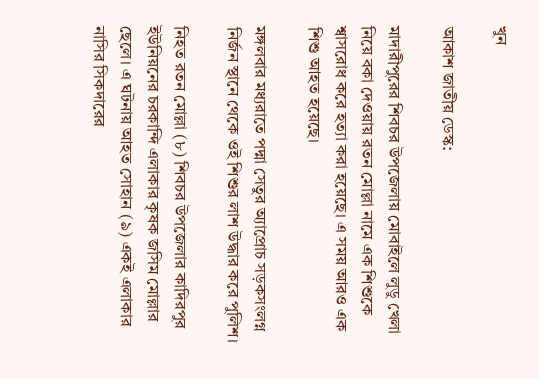খুন

আকাশ জাতীয় ডেস্ক:

মাদারীপুরের শিবচর উপজেলায় মোবাইলে লুডু খেলা নিয়ে বকা দেওয়ায় রতন মোল্লা নামে এক শিশুকে শ্বাসরোধ করে হত্যা করা হয়েছে। এ সময় আরও এক শিশু আহত হয়েছে।

মঙ্গলবার মধ্যরাতে পদ্মা সেতুর অ্যাপ্রোচ সড়কসংলগ্ন নির্জন স্থানে থেকে ওই শিশুর লাশ উদ্ধার করে পুলিশ।

নিহত রতন মোল্লা (৮) শিবচর উপজেলার কাদিরপুর ইউনিয়নের চরকান্দি এলাকার কৃষক জসিম মোল্লার ছেলে। এ ঘটনায় আহত সোহান (৯) একই এলাকার নাসির সিকদারের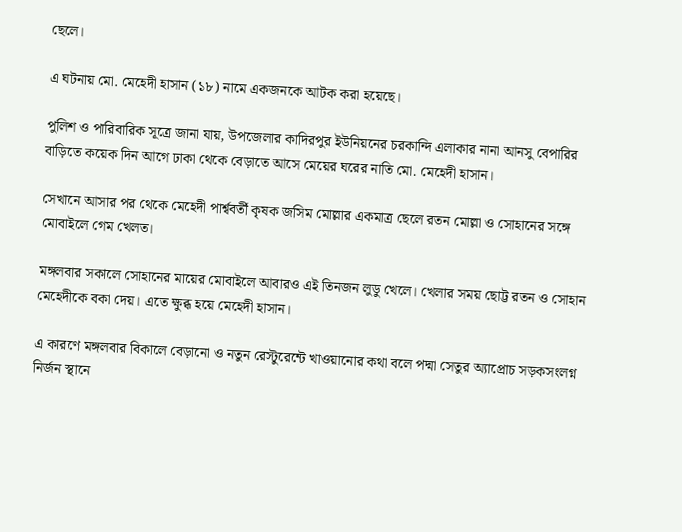ছেলে।

এ ঘটনায় মো. মেহেদী হাসান (১৮) নামে একজনকে আটক করা হয়েছে।

পুলিশ ও পারিবারিক সূত্রে জানা যায়, উপজেলার কাদিরপুর ইউনিয়নের চরকান্দি এলাকার নানা আনসু বেপারির বাড়িতে কয়েক দিন আগে ঢাকা থেকে বেড়াতে আসে মেয়ের ঘরের নাতি মো. মেহেদী হাসান।

সেখানে আসার পর থেকে মেহেদী পার্শ্ববর্তী কৃষক জসিম মোল্লার একমাত্র ছেলে রতন মোল্লা ও সোহানের সঙ্গে মোবাইলে গেম খেলত।

মঙ্গলবার সকালে সোহানের মায়ের মোবাইলে আবারও এই তিনজন লুডু খেলে। খেলার সময় ছোট্ট রতন ও সোহান মেহেদীকে বকা দেয়। এতে ক্ষুব্ধ হয়ে মেহেদী হাসান।

এ কারণে মঙ্গলবার বিকালে বেড়ানো ও নতুন রেস্টুরেন্টে খাওয়ানোর কথা বলে পদ্মা সেতুর অ্যাপ্রোচ সড়কসংলগ্ন নির্জন স্থানে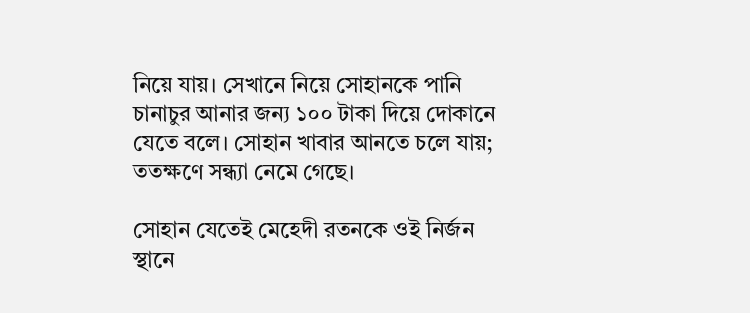নিয়ে যায়। সেখানে নিয়ে সোহানকে পানি চানাচুর আনার জন্য ১০০ টাকা দিয়ে দোকানে যেতে বলে। সোহান খাবার আনতে চলে যায়; ততক্ষণে সন্ধ্যা নেমে গেছে।

সোহান যেতেই মেহেদী রতনকে ওই নির্জন স্থানে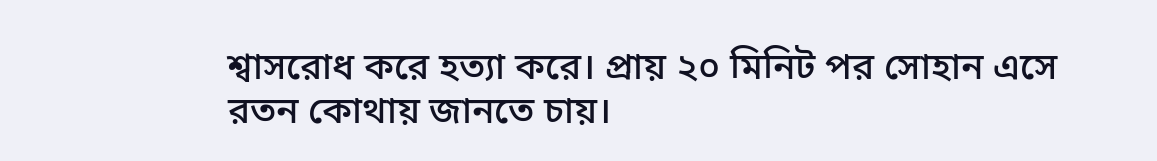শ্বাসরোধ করে হত্যা করে। প্রায় ২০ মিনিট পর সোহান এসে রতন কোথায় জানতে চায়।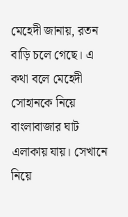মেহেদী জানায়, রতন বাড়ি চলে গেছে। এ কথা বলে মেহেদী সোহানকে নিয়ে বাংলাবাজার ঘাট এলাকায় যায়। সেখানে নিয়ে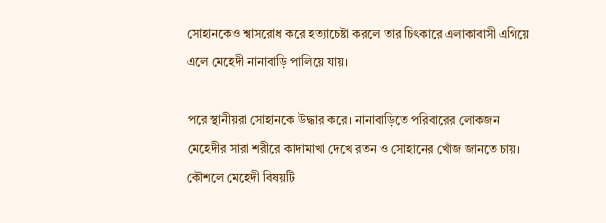সোহানকেও শ্বাসরোধ করে হত্যাচেষ্টা করলে তার চিৎকারে এলাকাবাসী এগিয়ে এলে মেহেদী নানাবাড়ি পালিয়ে যায়।

পরে স্থানীয়রা সোহানকে উদ্ধার করে। নানাবাড়িতে পরিবারের লোকজন মেহেদীর সারা শরীরে কাদামাখা দেখে রতন ও সোহানের খোঁজ জানতে চায়। কৌশলে মেহেদী বিষয়টি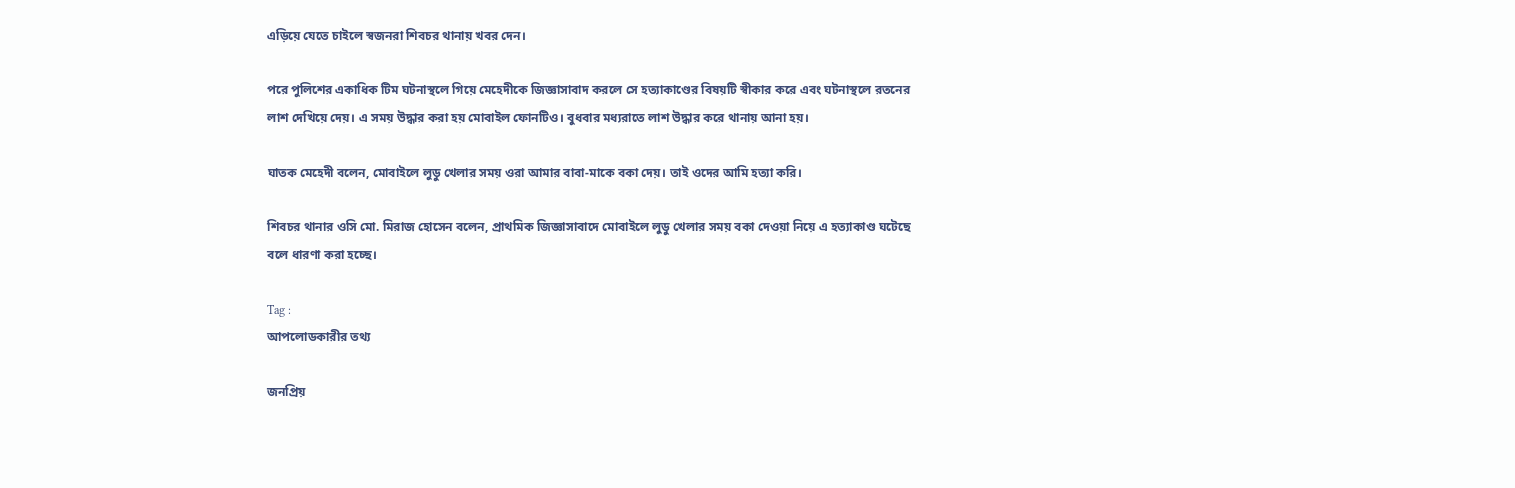এড়িয়ে যেতে চাইলে স্বজনরা শিবচর থানায় খবর দেন।

পরে পুলিশের একাধিক টিম ঘটনাস্থলে গিয়ে মেহেদীকে জিজ্ঞাসাবাদ করলে সে হত্যাকাণ্ডের বিষয়টি স্বীকার করে এবং ঘটনাস্থলে রতনের লাশ দেখিয়ে দেয়। এ সময় উদ্ধার করা হয় মোবাইল ফোনটিও। বুধবার মধ্যরাতে লাশ উদ্ধার করে থানায় আনা হয়।

ঘাতক মেহেদী বলেন, মোবাইলে লুডু খেলার সময় ওরা আমার বাবা-মাকে বকা দেয়। তাই ওদের আমি হত্যা করি।

শিবচর থানার ওসি মো. মিরাজ হোসেন বলেন, প্রাথমিক জিজ্ঞাসাবাদে মোবাইলে লুডু খেলার সময় বকা দেওয়া নিয়ে এ হত্যাকাণ্ড ঘটেছে বলে ধারণা করা হচ্ছে।

Tag :
আপলোডকারীর তথ্য

জনপ্রিয়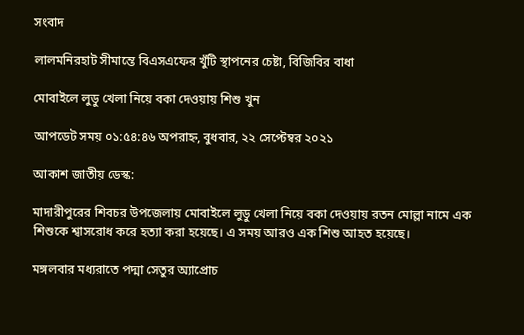সংবাদ

লালমনিরহাট সীমান্তে বিএসএফের খুঁটি স্থাপনের চেষ্টা, বিজিবির বাধা

মোবাইলে লুডু খেলা নিয়ে বকা দেওয়ায় শিশু খুন

আপডেট সময় ০১:৫৪:৪৬ অপরাহ্ন, বুধবার, ২২ সেপ্টেম্বর ২০২১

আকাশ জাতীয় ডেস্ক:

মাদারীপুরের শিবচর উপজেলায় মোবাইলে লুডু খেলা নিয়ে বকা দেওয়ায় রতন মোল্লা নামে এক শিশুকে শ্বাসরোধ করে হত্যা করা হয়েছে। এ সময় আরও এক শিশু আহত হয়েছে।

মঙ্গলবার মধ্যরাতে পদ্মা সেতুর অ্যাপ্রোচ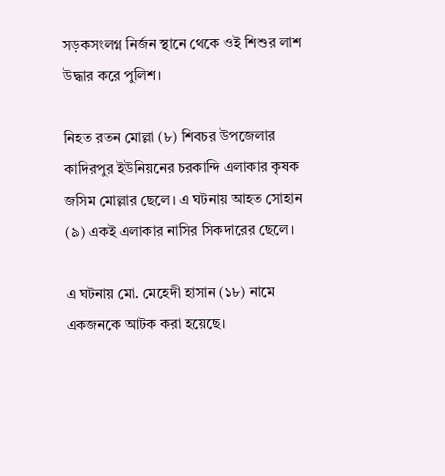সড়কসংলগ্ন নির্জন স্থানে থেকে ওই শিশুর লাশ উদ্ধার করে পুলিশ।

নিহত রতন মোল্লা (৮) শিবচর উপজেলার কাদিরপুর ইউনিয়নের চরকান্দি এলাকার কৃষক জসিম মোল্লার ছেলে। এ ঘটনায় আহত সোহান (৯) একই এলাকার নাসির সিকদারের ছেলে।

এ ঘটনায় মো. মেহেদী হাসান (১৮) নামে একজনকে আটক করা হয়েছে।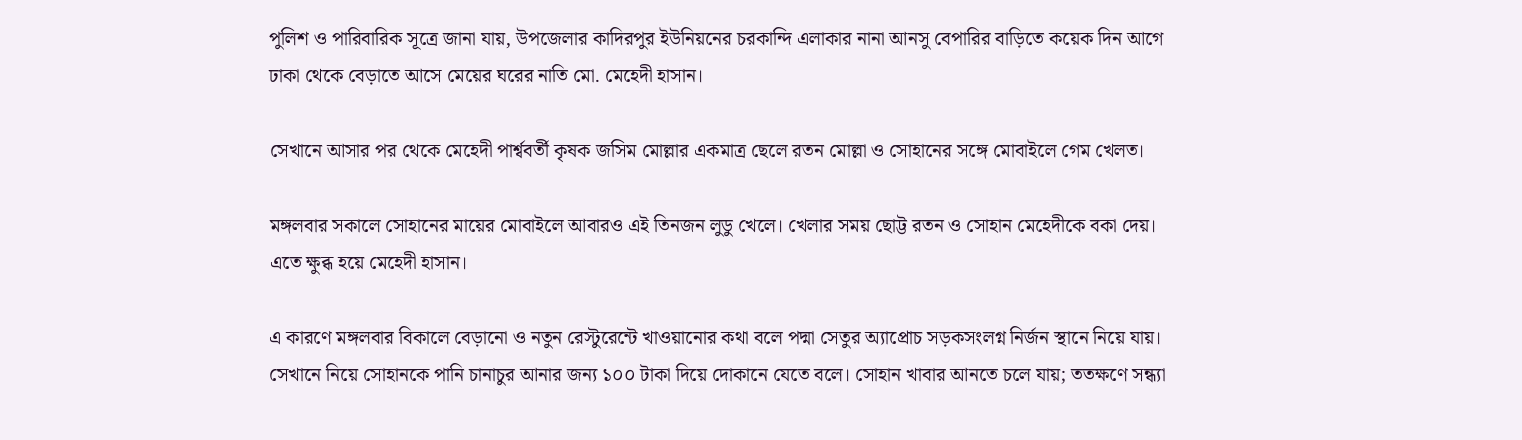পুলিশ ও পারিবারিক সূত্রে জানা যায়, উপজেলার কাদিরপুর ইউনিয়নের চরকান্দি এলাকার নানা আনসু বেপারির বাড়িতে কয়েক দিন আগে ঢাকা থেকে বেড়াতে আসে মেয়ের ঘরের নাতি মো. মেহেদী হাসান।

সেখানে আসার পর থেকে মেহেদী পার্শ্ববর্তী কৃষক জসিম মোল্লার একমাত্র ছেলে রতন মোল্লা ও সোহানের সঙ্গে মোবাইলে গেম খেলত।

মঙ্গলবার সকালে সোহানের মায়ের মোবাইলে আবারও এই তিনজন লুডু খেলে। খেলার সময় ছোট্ট রতন ও সোহান মেহেদীকে বকা দেয়। এতে ক্ষুব্ধ হয়ে মেহেদী হাসান।

এ কারণে মঙ্গলবার বিকালে বেড়ানো ও নতুন রেস্টুরেন্টে খাওয়ানোর কথা বলে পদ্মা সেতুর অ্যাপ্রোচ সড়কসংলগ্ন নির্জন স্থানে নিয়ে যায়। সেখানে নিয়ে সোহানকে পানি চানাচুর আনার জন্য ১০০ টাকা দিয়ে দোকানে যেতে বলে। সোহান খাবার আনতে চলে যায়; ততক্ষণে সন্ধ্যা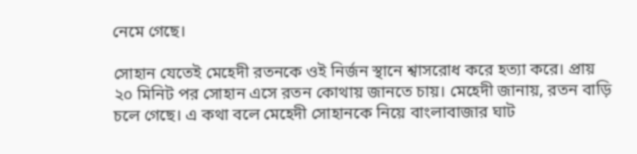নেমে গেছে।

সোহান যেতেই মেহেদী রতনকে ওই নির্জন স্থানে শ্বাসরোধ করে হত্যা করে। প্রায় ২০ মিনিট পর সোহান এসে রতন কোথায় জানতে চায়। মেহেদী জানায়, রতন বাড়ি চলে গেছে। এ কথা বলে মেহেদী সোহানকে নিয়ে বাংলাবাজার ঘাট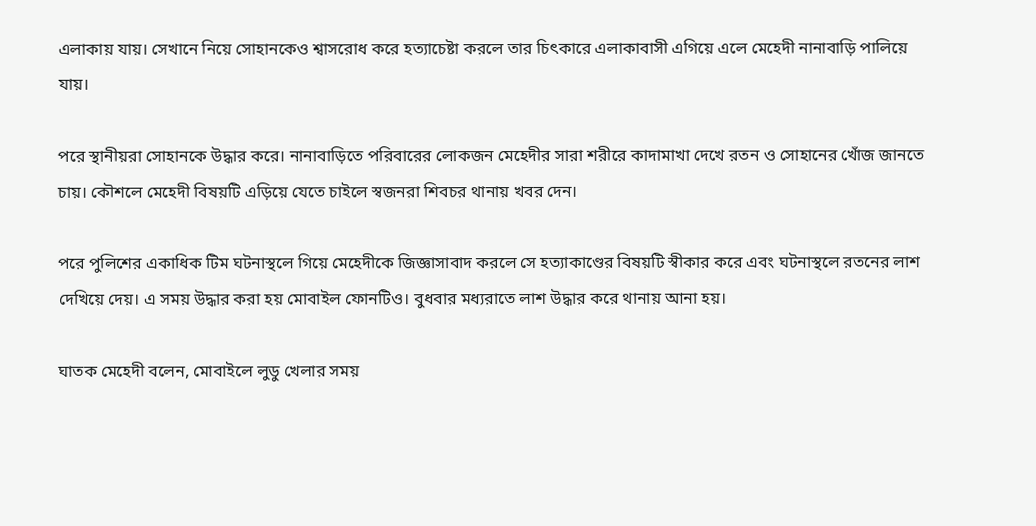এলাকায় যায়। সেখানে নিয়ে সোহানকেও শ্বাসরোধ করে হত্যাচেষ্টা করলে তার চিৎকারে এলাকাবাসী এগিয়ে এলে মেহেদী নানাবাড়ি পালিয়ে যায়।

পরে স্থানীয়রা সোহানকে উদ্ধার করে। নানাবাড়িতে পরিবারের লোকজন মেহেদীর সারা শরীরে কাদামাখা দেখে রতন ও সোহানের খোঁজ জানতে চায়। কৌশলে মেহেদী বিষয়টি এড়িয়ে যেতে চাইলে স্বজনরা শিবচর থানায় খবর দেন।

পরে পুলিশের একাধিক টিম ঘটনাস্থলে গিয়ে মেহেদীকে জিজ্ঞাসাবাদ করলে সে হত্যাকাণ্ডের বিষয়টি স্বীকার করে এবং ঘটনাস্থলে রতনের লাশ দেখিয়ে দেয়। এ সময় উদ্ধার করা হয় মোবাইল ফোনটিও। বুধবার মধ্যরাতে লাশ উদ্ধার করে থানায় আনা হয়।

ঘাতক মেহেদী বলেন, মোবাইলে লুডু খেলার সময়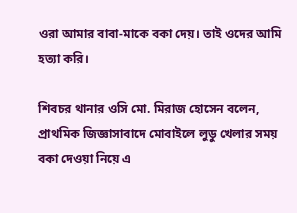ওরা আমার বাবা-মাকে বকা দেয়। তাই ওদের আমি হত্যা করি।

শিবচর থানার ওসি মো. মিরাজ হোসেন বলেন, প্রাথমিক জিজ্ঞাসাবাদে মোবাইলে লুডু খেলার সময় বকা দেওয়া নিয়ে এ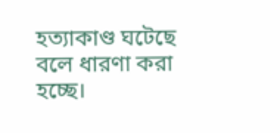হত্যাকাণ্ড ঘটেছে বলে ধারণা করা হচ্ছে।